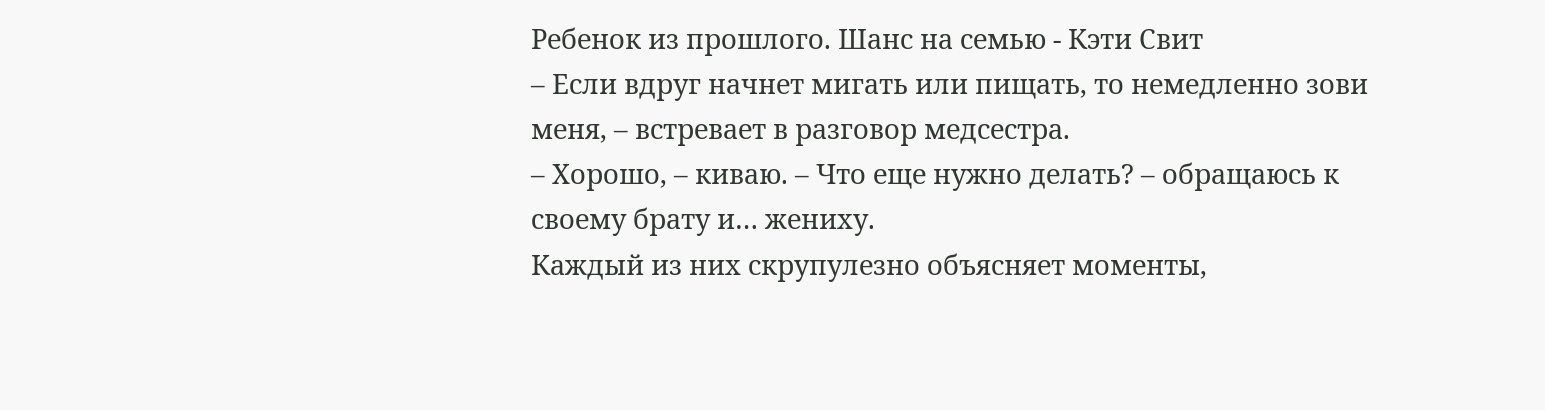Ребенок из прошлого. Шанс на семью - Кэти Свит
– Если вдруг начнет мигать или пищать, то немедленно зови меня, – встревает в разговор медсестра.
– Хорошо, – киваю. – Что еще нужно делать? – обращаюсь к своему брату и… жениху.
Каждый из них скрупулезно объясняет моменты,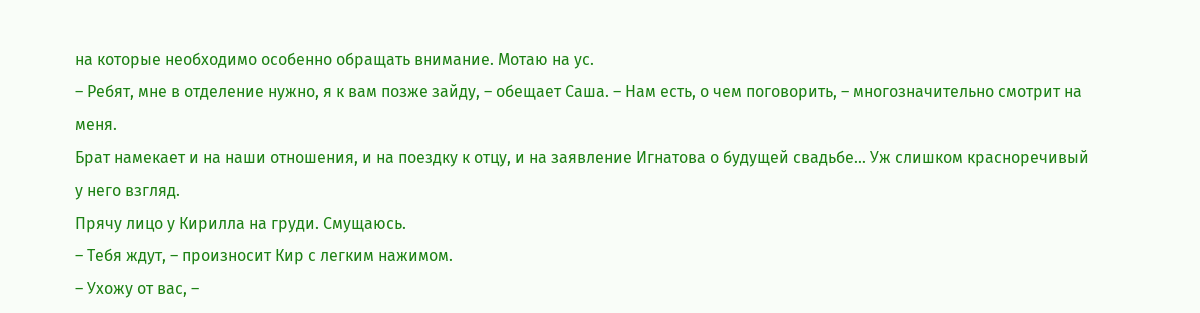на которые необходимо особенно обращать внимание. Мотаю на ус.
– Ребят, мне в отделение нужно, я к вам позже зайду, – обещает Саша. – Нам есть, о чем поговорить, – многозначительно смотрит на меня.
Брат намекает и на наши отношения, и на поездку к отцу, и на заявление Игнатова о будущей свадьбе… Уж слишком красноречивый у него взгляд.
Прячу лицо у Кирилла на груди. Смущаюсь.
– Тебя ждут, – произносит Кир с легким нажимом.
– Ухожу от вас, –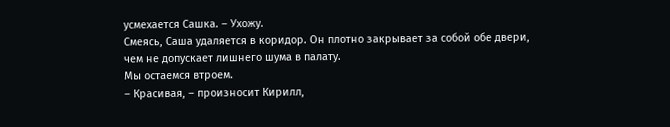усмехается Сашка. – Ухожу.
Смеясь, Саша удаляется в коридор. Он плотно закрывает за собой обе двери, чем не допускает лишнего шума в палату.
Мы остаемся втроем.
– Красивая, – произносит Кирилл,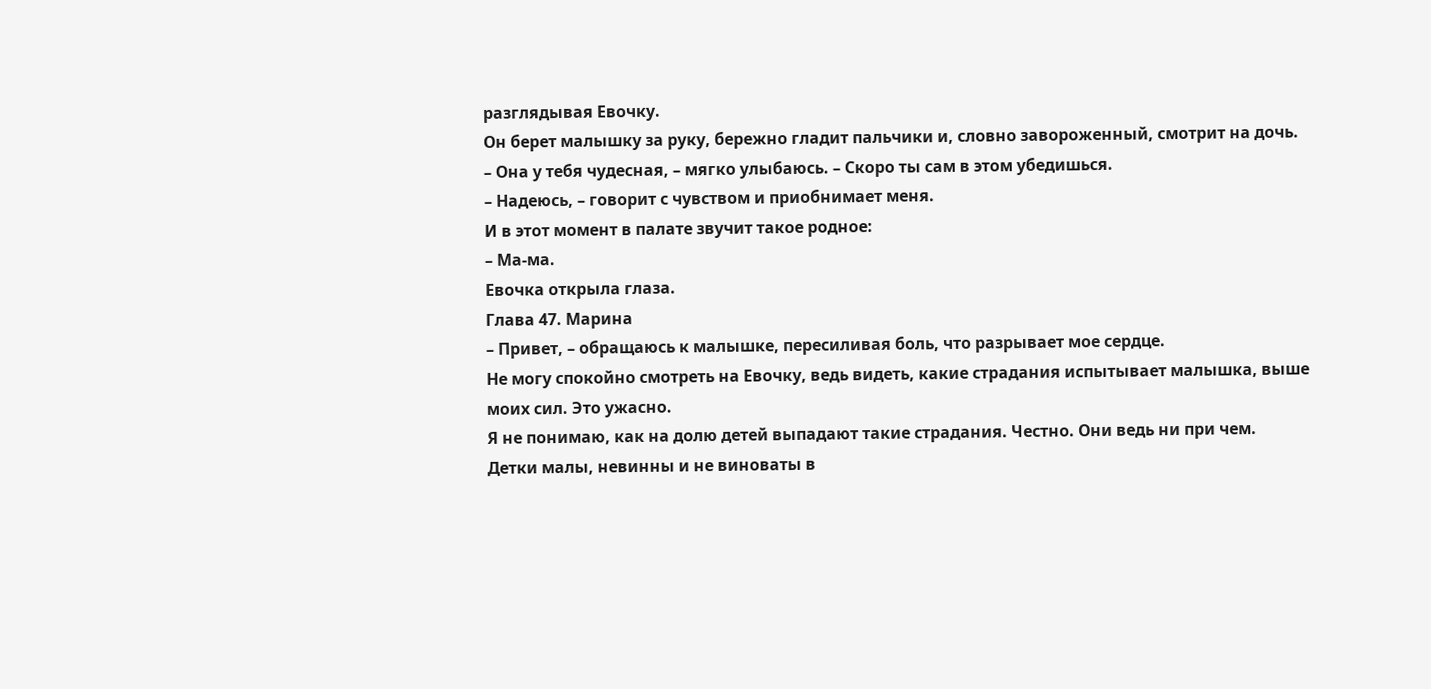разглядывая Евочку.
Он берет малышку за руку, бережно гладит пальчики и, словно завороженный, смотрит на дочь.
– Она у тебя чудесная, – мягко улыбаюсь. – Скоро ты сам в этом убедишься.
– Надеюсь, – говорит с чувством и приобнимает меня.
И в этот момент в палате звучит такое родное:
– Ма-ма.
Евочка открыла глаза.
Глава 47. Марина
– Привет, – обращаюсь к малышке, пересиливая боль, что разрывает мое сердце.
Не могу спокойно смотреть на Евочку, ведь видеть, какие страдания испытывает малышка, выше моих сил. Это ужасно.
Я не понимаю, как на долю детей выпадают такие страдания. Честно. Они ведь ни при чем.
Детки малы, невинны и не виноваты в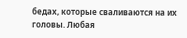бедах, которые сваливаются на их головы. Любая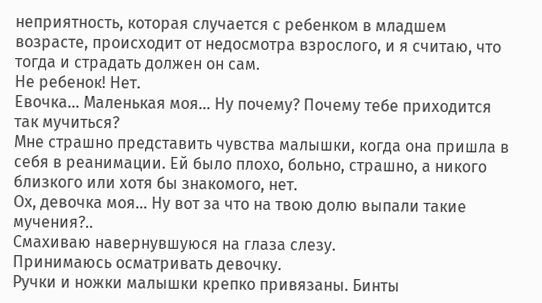неприятность, которая случается с ребенком в младшем возрасте, происходит от недосмотра взрослого, и я считаю, что тогда и страдать должен он сам.
Не ребенок! Нет.
Евочка… Маленькая моя… Ну почему? Почему тебе приходится так мучиться?
Мне страшно представить чувства малышки, когда она пришла в себя в реанимации. Ей было плохо, больно, страшно, а никого близкого или хотя бы знакомого, нет.
Ох, девочка моя… Ну вот за что на твою долю выпали такие мучения?..
Смахиваю навернувшуюся на глаза слезу.
Принимаюсь осматривать девочку.
Ручки и ножки малышки крепко привязаны. Бинты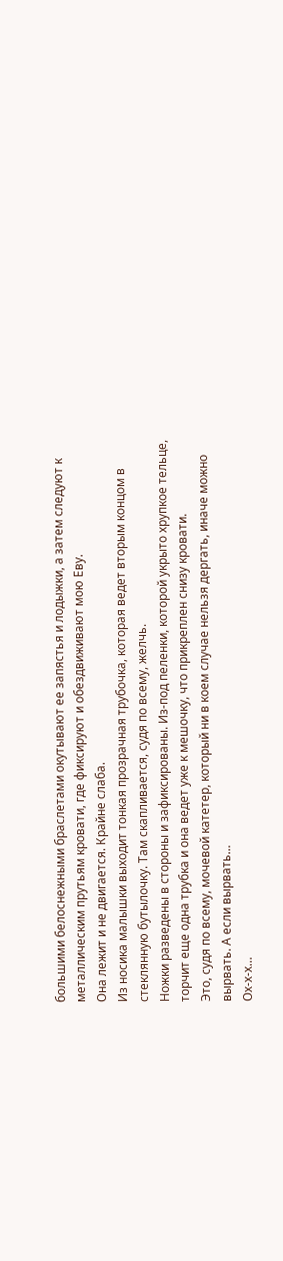большими белоснежными браслетами окутывают ее запястья и лодыжки, а затем следуют к металлическим прутьям кровати, где фиксируют и обездвиживают мою Еву.
Она лежит и не двигается. Крайне слаба.
Из носика малышки выходит тонкая прозрачная трубочка, которая ведет вторым концом в стеклянную бутылочку. Там скапливается, судя по всему, желчь.
Ножки разведены в стороны и зафиксированы. Из-под пеленки, которой укрыто хрупкое тельце, торчит еще одна трубка и она ведет уже к мешочку, что прикреплен снизу кровати.
Это, судя по всему, мочевой катетер, который ни в коем случае нельзя дергать, иначе можно вырвать. А если вырвать…
Ох-х-х…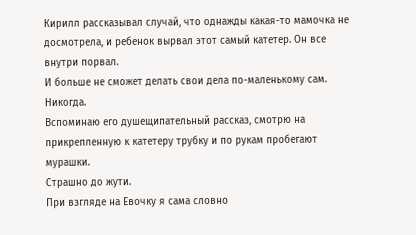Кирилл рассказывал случай, что однажды какая-то мамочка не досмотрела, и ребенок вырвал этот самый катетер. Он все внутри порвал.
И больше не сможет делать свои дела по-маленькому сам. Никогда.
Вспоминаю его душещипательный рассказ, смотрю на прикрепленную к катетеру трубку и по рукам пробегают мурашки.
Страшно до жути.
При взгляде на Евочку я сама словно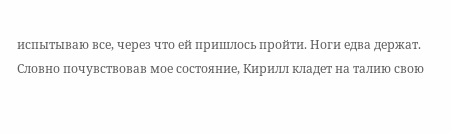испытываю все, через что ей пришлось пройти. Ноги едва держат.
Словно почувствовав мое состояние, Кирилл кладет на талию свою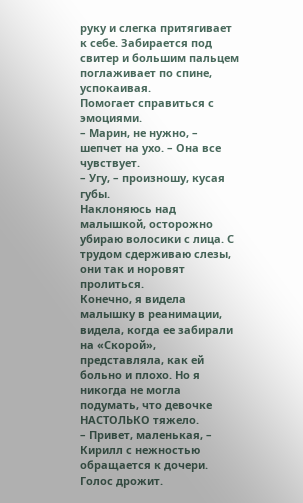руку и слегка притягивает к себе. Забирается под свитер и большим пальцем поглаживает по спине, успокаивая.
Помогает справиться с эмоциями.
– Марин, не нужно, – шепчет на ухо. – Она все чувствует.
– Угу, – произношу, кусая губы.
Наклоняюсь над малышкой, осторожно убираю волосики с лица. С трудом сдерживаю слезы, они так и норовят пролиться.
Конечно, я видела малышку в реанимации, видела, когда ее забирали на «Скорой», представляла, как ей больно и плохо. Но я никогда не могла подумать, что девочке НАСТОЛЬКО тяжело.
– Привет, маленькая, – Кирилл с нежностью обращается к дочери. Голос дрожит.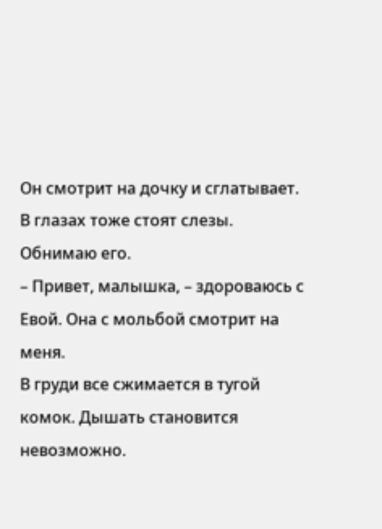Он смотрит на дочку и сглатывает. В глазах тоже стоят слезы.
Обнимаю его.
– Привет, малышка, – здороваюсь с Евой. Она с мольбой смотрит на меня.
В груди все сжимается в тугой комок. Дышать становится невозможно.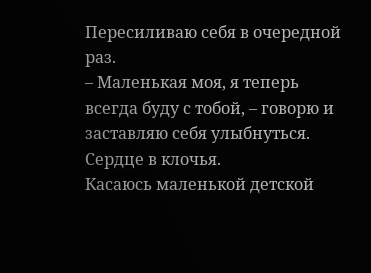Пересиливаю себя в очередной раз.
– Маленькая моя, я теперь всегда буду с тобой, – говорю и заставляю себя улыбнуться.
Сердце в клочья.
Касаюсь маленькой детской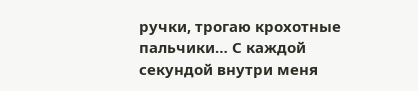ручки, трогаю крохотные пальчики… С каждой секундой внутри меня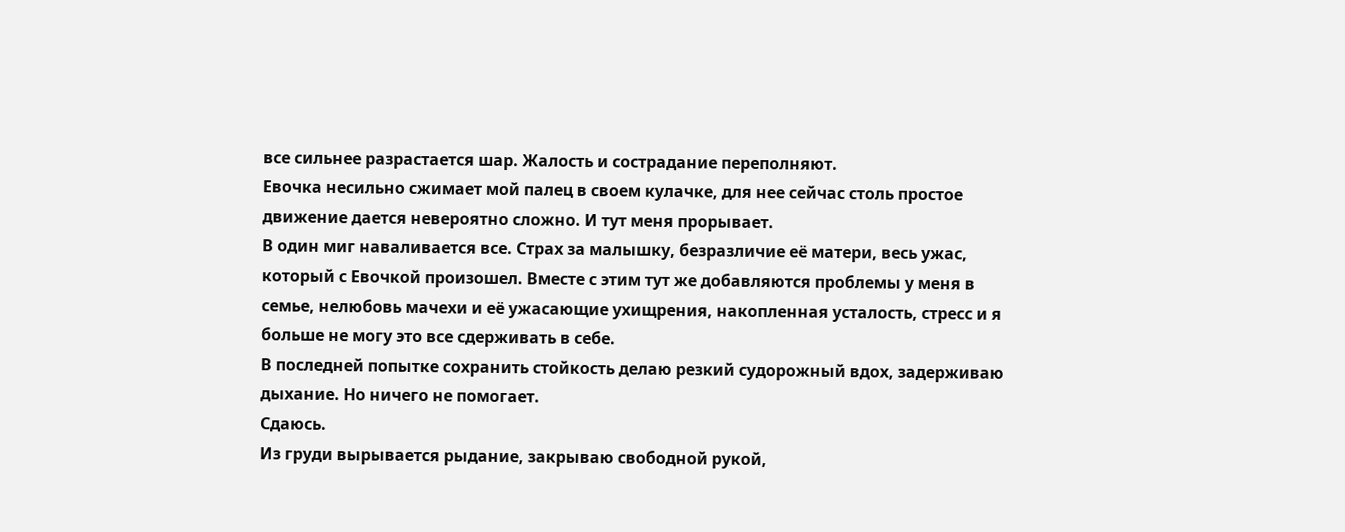все сильнее разрастается шар. Жалость и сострадание переполняют.
Евочка несильно сжимает мой палец в своем кулачке, для нее сейчас столь простое движение дается невероятно сложно. И тут меня прорывает.
В один миг наваливается все. Страх за малышку, безразличие её матери, весь ужас, который с Евочкой произошел. Вместе с этим тут же добавляются проблемы у меня в семье, нелюбовь мачехи и её ужасающие ухищрения, накопленная усталость, стресс и я больше не могу это все сдерживать в себе.
В последней попытке сохранить стойкость делаю резкий судорожный вдох, задерживаю дыхание. Но ничего не помогает.
Сдаюсь.
Из груди вырывается рыдание, закрываю свободной рукой,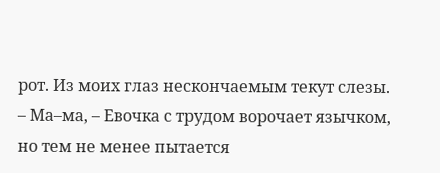рот. Из моих глаз нескончаемым текут слезы.
– Ма–ма, – Евочка с трудом ворочает язычком, но тем не менее пытается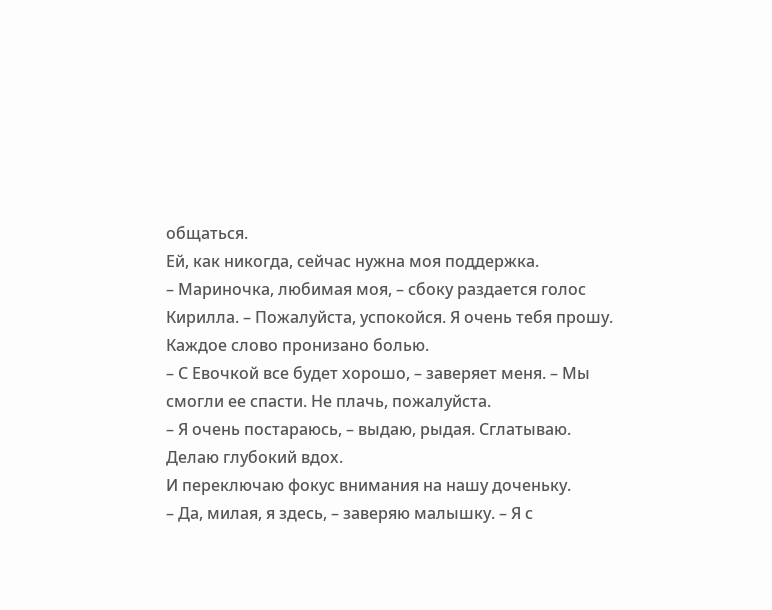общаться.
Ей, как никогда, сейчас нужна моя поддержка.
– Мариночка, любимая моя, – сбоку раздается голос Кирилла. – Пожалуйста, успокойся. Я очень тебя прошу.
Каждое слово пронизано болью.
– С Евочкой все будет хорошо, – заверяет меня. – Мы смогли ее спасти. Не плачь, пожалуйста.
– Я очень постараюсь, – выдаю, рыдая. Сглатываю. Делаю глубокий вдох.
И переключаю фокус внимания на нашу доченьку.
– Да, милая, я здесь, – заверяю малышку. – Я с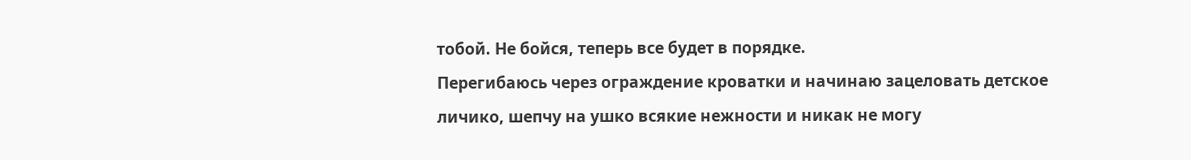тобой. Не бойся, теперь все будет в порядке.
Перегибаюсь через ограждение кроватки и начинаю зацеловать детское личико, шепчу на ушко всякие нежности и никак не могу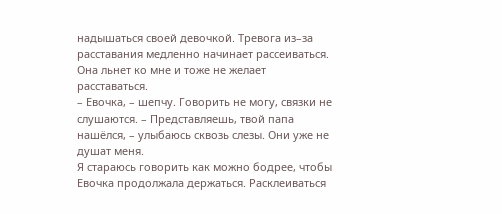надышаться своей девочкой. Тревога из–за расставания медленно начинает рассеиваться.
Она льнет ко мне и тоже не желает расставаться.
– Евочка, – шепчу. Говорить не могу, связки не слушаются. – Представляешь, твой папа нашёлся, – улыбаюсь сквозь слезы. Они уже не душат меня.
Я стараюсь говорить как можно бодрее, чтобы Евочка продолжала держаться. Расклеиваться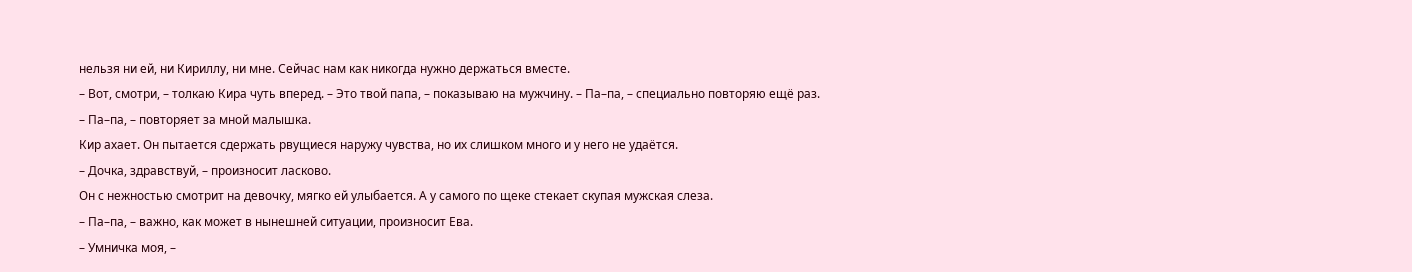нельзя ни ей, ни Кириллу, ни мне. Сейчас нам как никогда нужно держаться вместе.
– Вот, смотри, – толкаю Кира чуть вперед. – Это твой папа, – показываю на мужчину. – Па–па, – специально повторяю ещё раз.
– Па–па, – повторяет за мной малышка.
Кир ахает. Он пытается сдержать рвущиеся наружу чувства, но их слишком много и у него не удаётся.
– Дочка, здравствуй, – произносит ласково.
Он с нежностью смотрит на девочку, мягко ей улыбается. А у самого по щеке стекает скупая мужская слеза.
– Па–па, – важно, как может в нынешней ситуации, произносит Ева.
– Умничка моя, –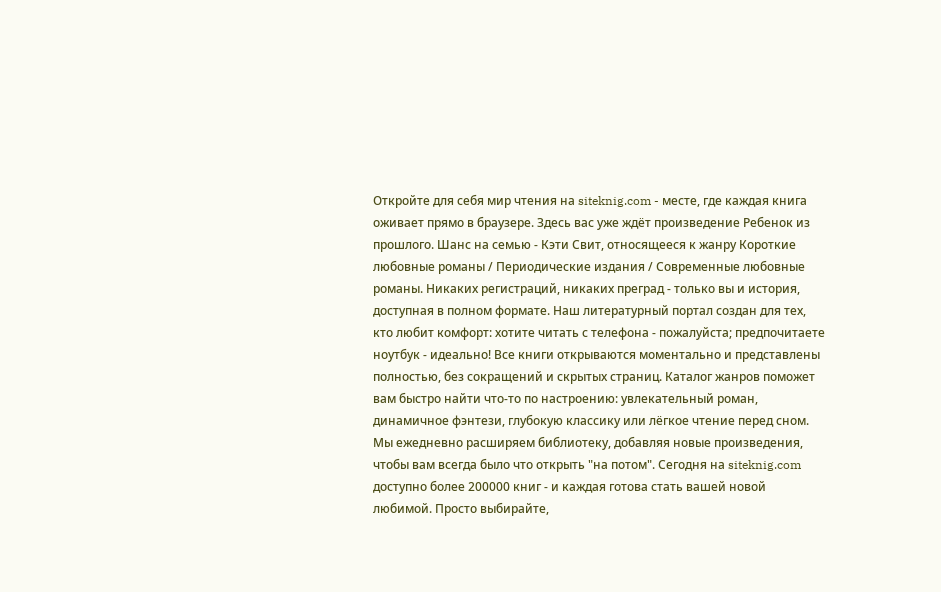Откройте для себя мир чтения на siteknig.com - месте, где каждая книга оживает прямо в браузере. Здесь вас уже ждёт произведение Ребенок из прошлого. Шанс на семью - Кэти Свит, относящееся к жанру Короткие любовные романы / Периодические издания / Современные любовные романы. Никаких регистраций, никаких преград - только вы и история, доступная в полном формате. Наш литературный портал создан для тех, кто любит комфорт: хотите читать с телефона - пожалуйста; предпочитаете ноутбук - идеально! Все книги открываются моментально и представлены полностью, без сокращений и скрытых страниц. Каталог жанров поможет вам быстро найти что-то по настроению: увлекательный роман, динамичное фэнтези, глубокую классику или лёгкое чтение перед сном. Мы ежедневно расширяем библиотеку, добавляя новые произведения, чтобы вам всегда было что открыть "на потом". Сегодня на siteknig.com доступно более 200000 книг - и каждая готова стать вашей новой любимой. Просто выбирайте,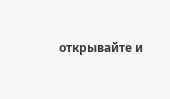открывайте и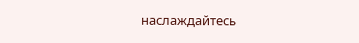наслаждайтесь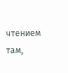чтением там,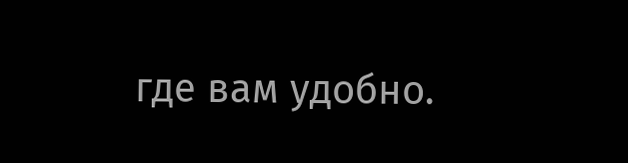где вам удобно.